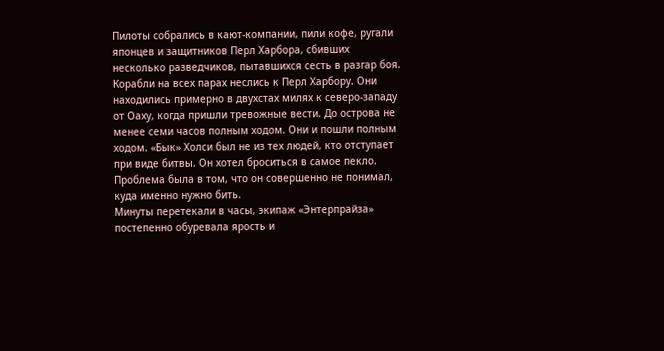Пилоты собрались в кают-компании, пили кофе, ругали японцев и защитников Перл Харбора, сбивших несколько разведчиков, пытавшихся сесть в разгар боя.
Корабли на всех парах неслись к Перл Харбору. Они находились примерно в двухстах милях к северо-западу от Оаху, когда пришли тревожные вести. До острова не менее семи часов полным ходом. Они и пошли полным ходом. «Бык» Холси был не из тех людей, кто отступает при виде битвы. Он хотел броситься в самое пекло. Проблема была в том, что он совершенно не понимал, куда именно нужно бить.
Минуты перетекали в часы, экипаж «Энтерпрайза» постепенно обуревала ярость и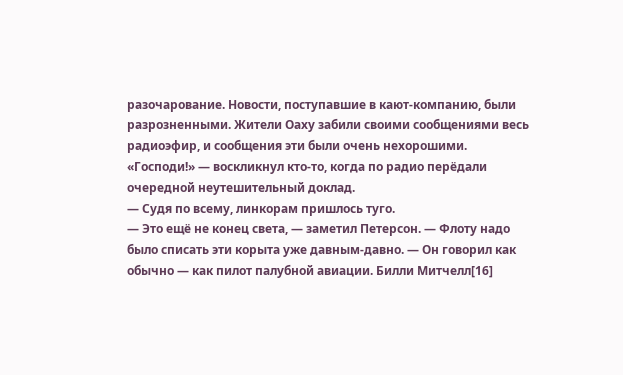разочарование. Новости, поступавшие в кают-компанию, были разрозненными. Жители Оаху забили своими сообщениями весь радиоэфир, и сообщения эти были очень нехорошими. «Господи!» — воскликнул кто-то, когда по радио перёдали очередной неутешительный доклад.
— Судя по всему, линкорам пришлось туго.
— Это ещё не конец света, — заметил Петерсон. — Флоту надо было списать эти корыта уже давным-давно. — Он говорил как обычно — как пилот палубной авиации. Билли Митчелл[16]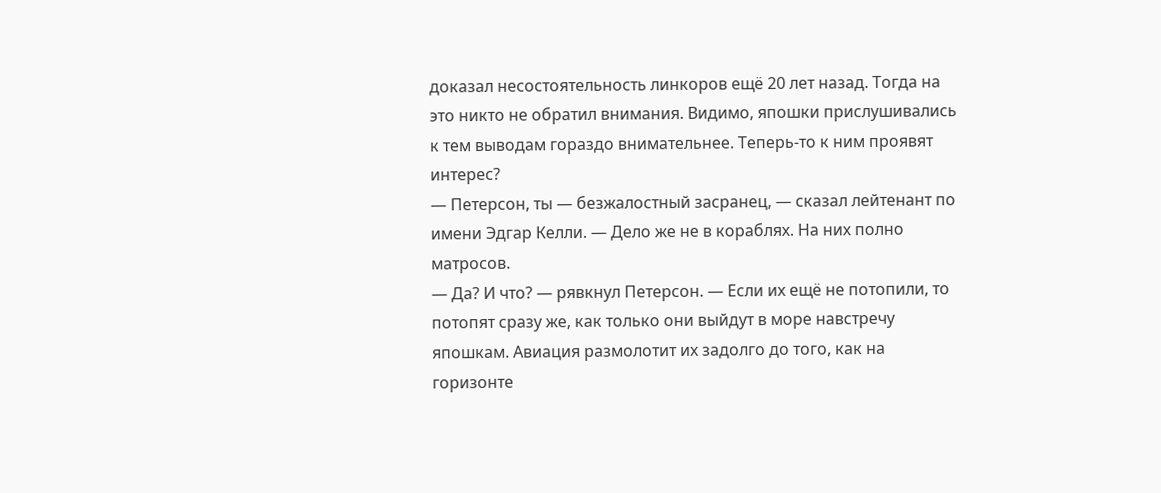доказал несостоятельность линкоров ещё 20 лет назад. Тогда на это никто не обратил внимания. Видимо, япошки прислушивались к тем выводам гораздо внимательнее. Теперь-то к ним проявят интерес?
— Петерсон, ты — безжалостный засранец, — сказал лейтенант по имени Эдгар Келли. — Дело же не в кораблях. На них полно матросов.
— Да? И что? — рявкнул Петерсон. — Если их ещё не потопили, то потопят сразу же, как только они выйдут в море навстречу япошкам. Авиация размолотит их задолго до того, как на горизонте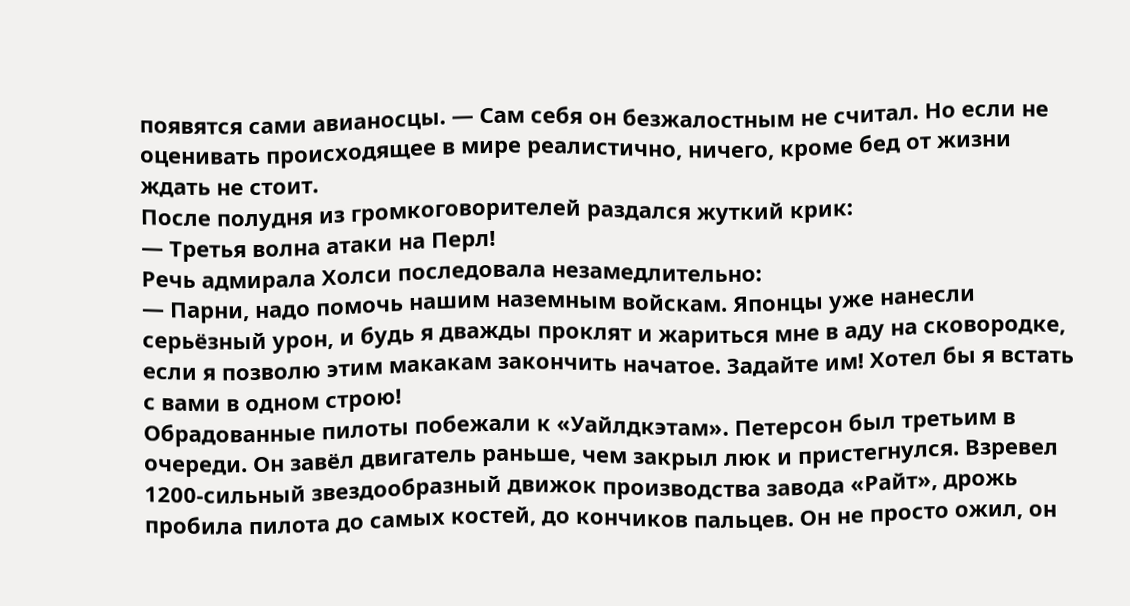появятся сами авианосцы. — Сам себя он безжалостным не считал. Но если не оценивать происходящее в мире реалистично, ничего, кроме бед от жизни ждать не стоит.
После полудня из громкоговорителей раздался жуткий крик:
— Третья волна атаки на Перл!
Речь адмирала Холси последовала незамедлительно:
— Парни, надо помочь нашим наземным войскам. Японцы уже нанесли серьёзный урон, и будь я дважды проклят и жариться мне в аду на сковородке, если я позволю этим макакам закончить начатое. Задайте им! Хотел бы я встать с вами в одном строю!
Обрадованные пилоты побежали к «Уайлдкэтам». Петерсон был третьим в очереди. Он завёл двигатель раньше, чем закрыл люк и пристегнулся. Взревел 1200-сильный звездообразный движок производства завода «Райт», дрожь пробила пилота до самых костей, до кончиков пальцев. Он не просто ожил, он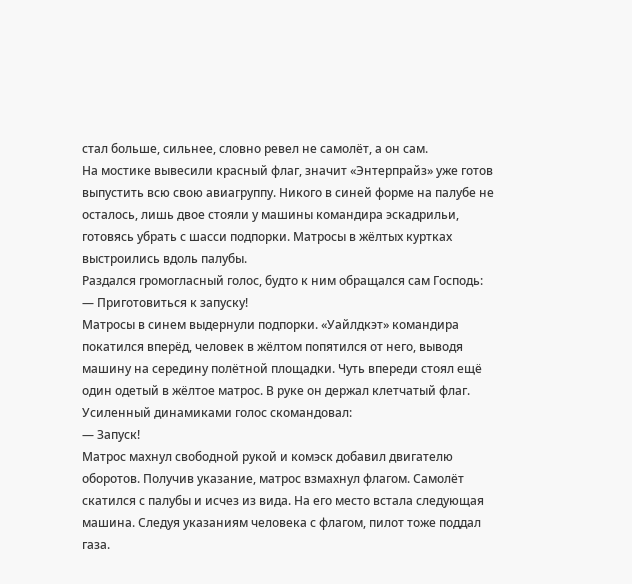стал больше, сильнее, словно ревел не самолёт, а он сам.
На мостике вывесили красный флаг, значит «Энтерпрайз» уже готов выпустить всю свою авиагруппу. Никого в синей форме на палубе не осталось, лишь двое стояли у машины командира эскадрильи, готовясь убрать с шасси подпорки. Матросы в жёлтых куртках выстроились вдоль палубы.
Раздался громогласный голос, будто к ним обращался сам Господь:
— Приготовиться к запуску!
Матросы в синем выдернули подпорки. «Уайлдкэт» командира покатился вперёд, человек в жёлтом попятился от него, выводя машину на середину полётной площадки. Чуть впереди стоял ещё один одетый в жёлтое матрос. В руке он держал клетчатый флаг.
Усиленный динамиками голос скомандовал:
— Запуск!
Матрос махнул свободной рукой и комэск добавил двигателю оборотов. Получив указание, матрос взмахнул флагом. Самолёт скатился с палубы и исчез из вида. На его место встала следующая машина. Следуя указаниям человека с флагом, пилот тоже поддал газа.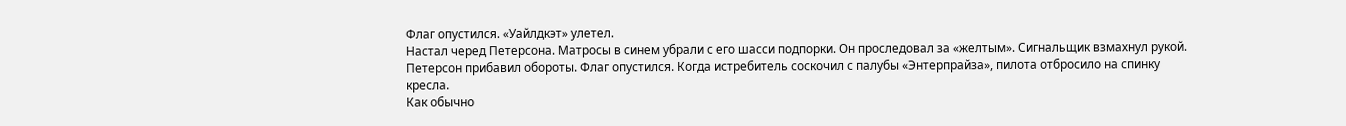Флаг опустился. «Уайлдкэт» улетел.
Настал черед Петерсона. Матросы в синем убрали с его шасси подпорки. Он проследовал за «желтым». Сигнальщик взмахнул рукой. Петерсон прибавил обороты. Флаг опустился. Когда истребитель соскочил с палубы «Энтерпрайза», пилота отбросило на спинку кресла.
Как обычно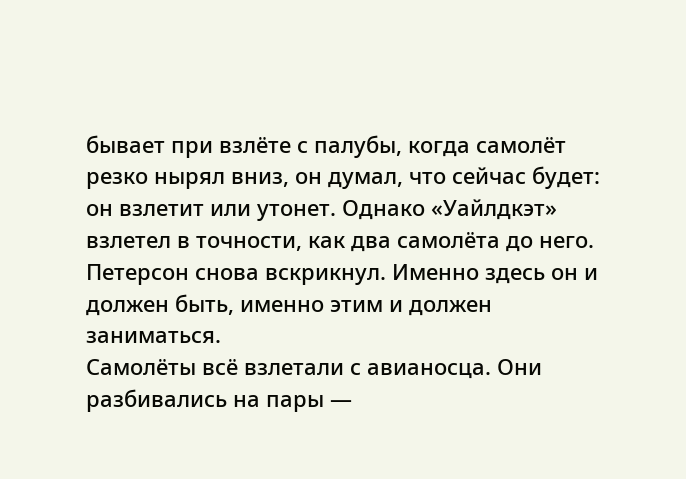бывает при взлёте с палубы, когда самолёт резко нырял вниз, он думал, что сейчас будет: он взлетит или утонет. Однако «Уайлдкэт» взлетел в точности, как два самолёта до него. Петерсон снова вскрикнул. Именно здесь он и должен быть, именно этим и должен заниматься.
Самолёты всё взлетали с авианосца. Они разбивались на пары —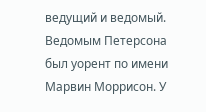ведущий и ведомый. Ведомым Петерсона был уорент по имени Марвин Моррисон. У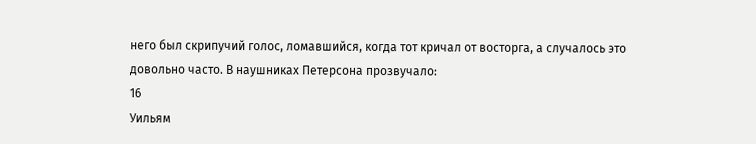него был скрипучий голос, ломавшийся, когда тот кричал от восторга, а случалось это довольно часто. В наушниках Петерсона прозвучало:
16
Уильям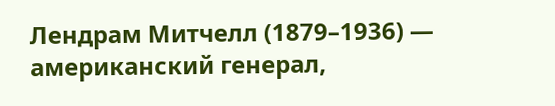Лендрам Митчелл (1879–1936) — американский генерал,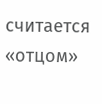считается «отцом»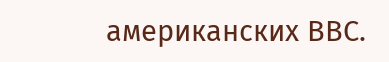американских ВВС.